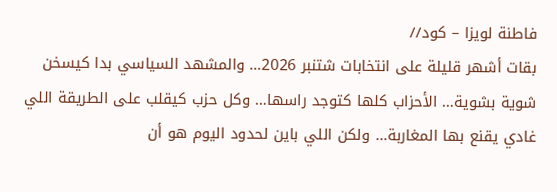فاطنة لويزا – كود//
بقات أشهر قليلة على انتخابات شتنبر 2026… والمشهد السياسي بدا كيسخن شوية بشوية… الأحزاب كلها كتوجد راسها… وكل حزب كيقلب على الطريقة اللي غادي يقنع بها المغاربة… ولكن اللي باين لحدود اليوم هو أن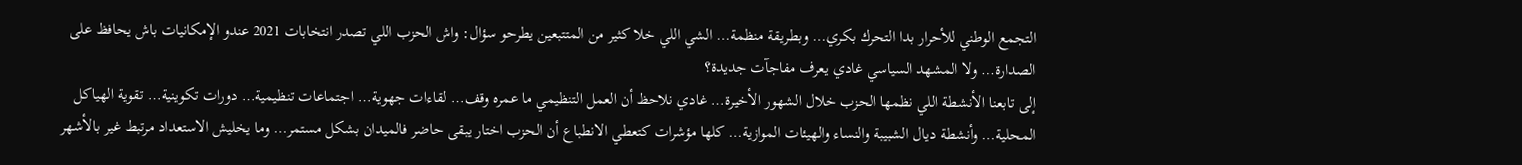التجمع الوطني للأحرار بدا التحرك بكري… وبطريقة منظمة… الشي اللي خلا كثير من المتتبعين يطرحو سؤال: واش الحزب اللي تصدر انتخابات 2021 عندو الإمكانيات باش يحافظ على الصدارة… ولا المشهد السياسي غادي يعرف مفاجآت جديدة؟
إلى تابعنا الأنشطة اللي نظمها الحزب خلال الشهور الأخيرة… غادي نلاحظ أن العمل التنظيمي ما عمره وقف… لقاءات جهوية… اجتماعات تنظيمية… دورات تكوينية… تقوية الهياكل المحلية… وأنشطة ديال الشبيبة والنساء والهيئات الموازية… كلها مؤشرات كتعطي الانطباع أن الحزب اختار يبقى حاضر فالميدان بشكل مستمر… وما يخليش الاستعداد مرتبط غير بالأشهر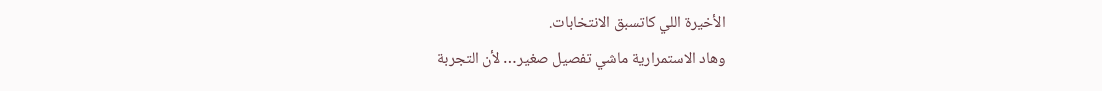الأخيرة اللي كاتسبق الانتخابات.
وهاد الاستمرارية ماشي تفصيل صغير… لأن التجربة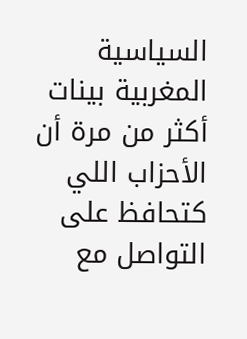السياسية المغربية بينات أكثر من مرة أن الأحزاب اللي كتحافظ على التواصل مع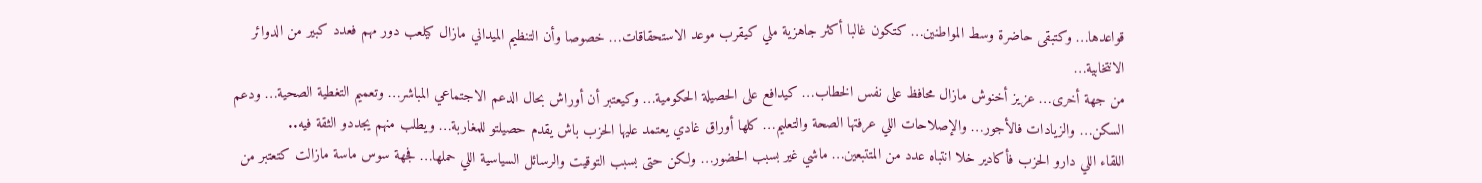قواعدها… وكتبقى حاضرة وسط المواطنين… كتكون غالبا أكثر جاهزية ملي كيقرب موعد الاستحقاقات… خصوصا وأن التنظيم الميداني مازال كيلعب دور مهم فعدد كبير من الدوائر الانتخابية…
من جهة أخرى… عزيز أخنوش مازال محافظ على نفس الخطاب… كيدافع على الحصيلة الحكومية… وكيعتبر أن أوراش بحال الدعم الاجتماعي المباشر… وتعميم التغطية الصحية… ودعم السكن… والزيادات فالأجور… والإصلاحات اللي عرفتها الصحة والتعليم… كلها أوراق غادي يعتمد عليها الحزب باش يقدم حصيلتو للمغاربة… ويطلب منهم يجددو الثقة فيه..
اللقاء اللي دارو الحزب فأكادير خلا انتباه عدد من المتتبعين… ماشي غير بسبب الحضور… ولكن حتى بسبب التوقيت والرسائل السياسية اللي حملها… فجهة سوس ماسة مازالت كتعتبر من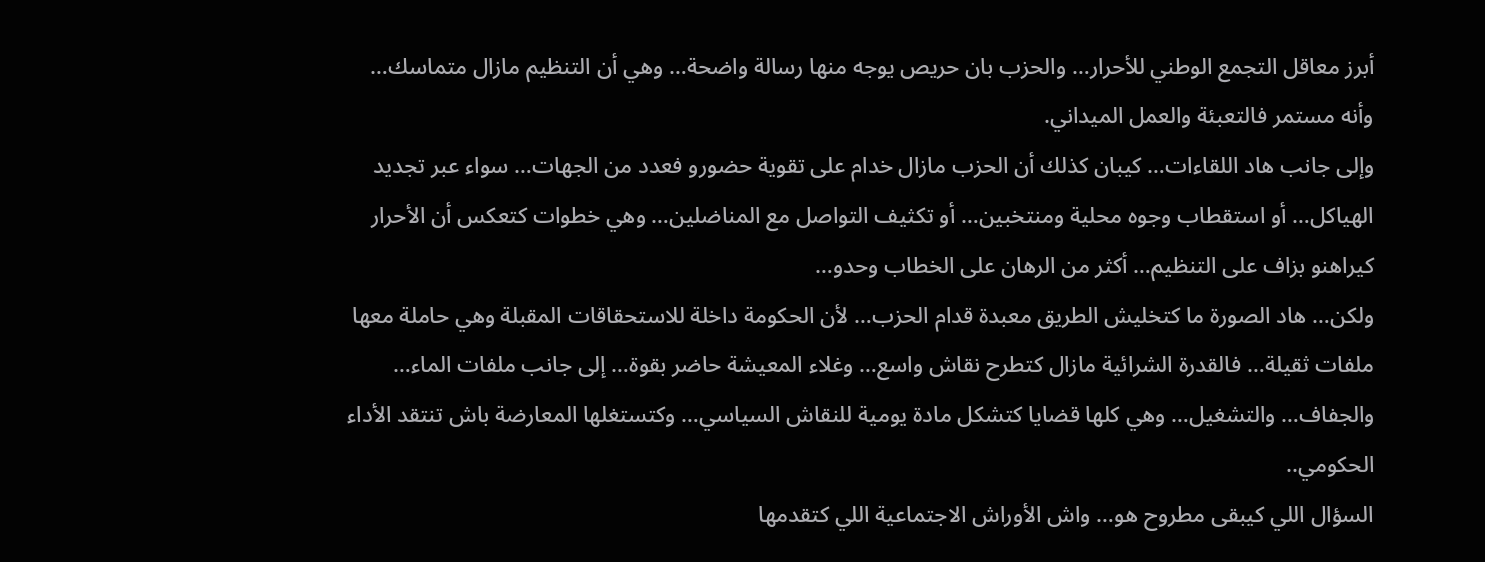أبرز معاقل التجمع الوطني للأحرار… والحزب بان حريص يوجه منها رسالة واضحة… وهي أن التنظيم مازال متماسك… وأنه مستمر فالتعبئة والعمل الميداني.
وإلى جانب هاد اللقاءات… كيبان كذلك أن الحزب مازال خدام على تقوية حضورو فعدد من الجهات… سواء عبر تجديد الهياكل… أو استقطاب وجوه محلية ومنتخبين… أو تكثيف التواصل مع المناضلين… وهي خطوات كتعكس أن الأحرار كيراهنو بزاف على التنظيم… أكثر من الرهان على الخطاب وحدو…
ولكن… هاد الصورة ما كتخليش الطريق معبدة قدام الحزب… لأن الحكومة داخلة للاستحقاقات المقبلة وهي حاملة معها ملفات ثقيلة… فالقدرة الشرائية مازال كتطرح نقاش واسع… وغلاء المعيشة حاضر بقوة… إلى جانب ملفات الماء… والجفاف… والتشغيل… وهي كلها قضايا كتشكل مادة يومية للنقاش السياسي… وكتستغلها المعارضة باش تنتقد الأداء الحكومي..
السؤال اللي كيبقى مطروح هو… واش الأوراش الاجتماعية اللي كتقدمها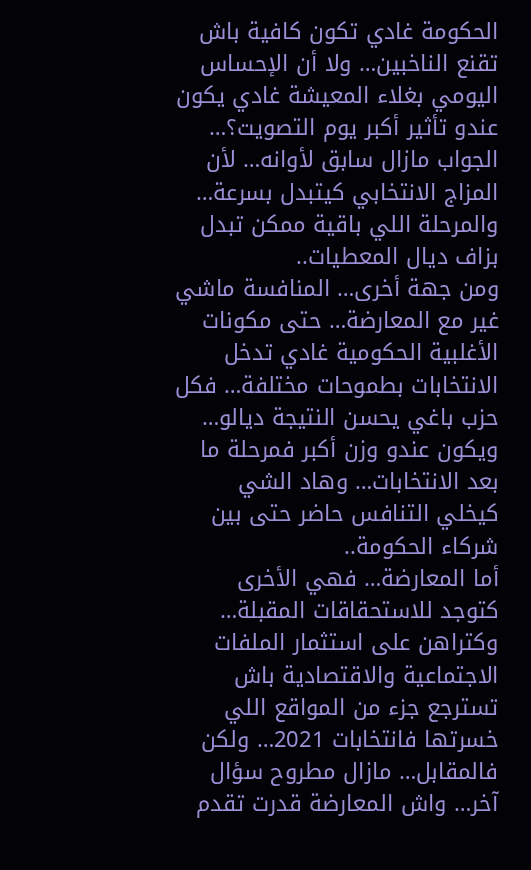الحكومة غادي تكون كافية باش تقنع الناخبين… ولا أن الإحساس اليومي بغلاء المعيشة غادي يكون عندو تأثير أكبر يوم التصويت؟… الجواب مازال سابق لأوانه… لأن المزاج الانتخابي كيتبدل بسرعة… والمرحلة اللي باقية ممكن تبدل بزاف ديال المعطيات..
ومن جهة أخرى… المنافسة ماشي غير مع المعارضة… حتى مكونات الأغلبية الحكومية غادي تدخل الانتخابات بطموحات مختلفة… فكل حزب باغي يحسن النتيجة ديالو… ويكون عندو وزن أكبر فمرحلة ما بعد الانتخابات… وهاد الشي كيخلي التنافس حاضر حتى بين شركاء الحكومة..
أما المعارضة… فهي الأخرى كتوجد للاستحقاقات المقبلة… وكتراهن على استثمار الملفات الاجتماعية والاقتصادية باش تسترجع جزء من المواقع اللي خسرتها فانتخابات 2021… ولكن فالمقابل… مازال مطروح سؤال آخر… واش المعارضة قدرت تقدم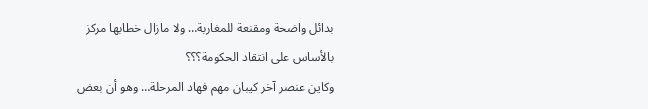بدائل واضحة ومقنعة للمغاربة… ولا مازال خطابها مركز بالأساس على انتقاد الحكومة؟؟؟
وكاين عنصر آخر كيبان مهم فهاد المرحلة… وهو أن بعض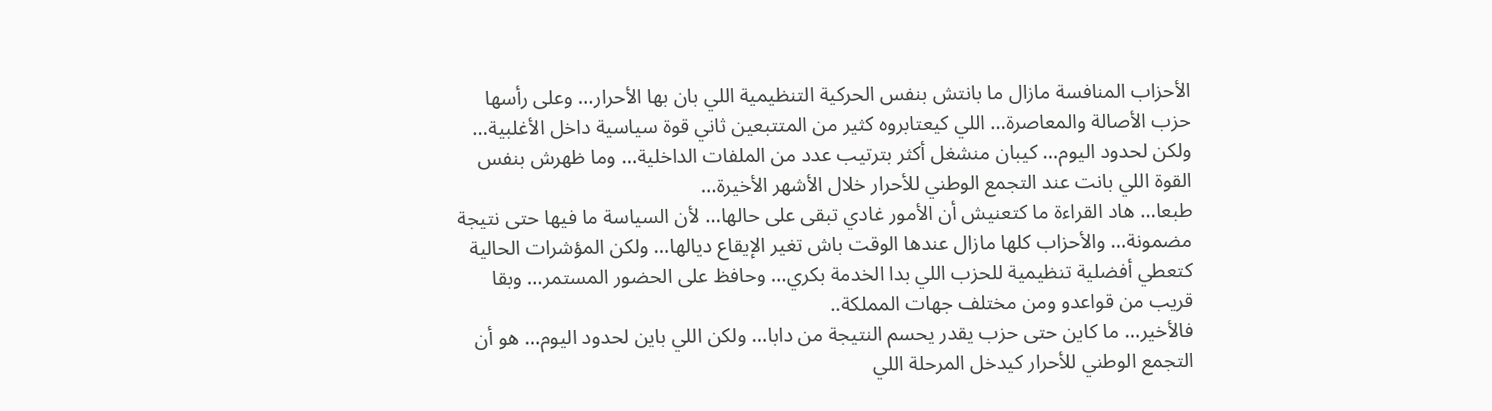الأحزاب المنافسة مازال ما بانتش بنفس الحركية التنظيمية اللي بان بها الأحرار… وعلى رأسها حزب الأصالة والمعاصرة… اللي كيعتابروه كثير من المتتبعين ثاني قوة سياسية داخل الأغلبية… ولكن لحدود اليوم… كيبان منشغل أكثر بترتيب عدد من الملفات الداخلية… وما ظهرش بنفس القوة اللي بانت عند التجمع الوطني للأحرار خلال الأشهر الأخيرة…
طبعا… هاد القراءة ما كتعنيش أن الأمور غادي تبقى على حالها… لأن السياسة ما فيها حتى نتيجة مضمونة… والأحزاب كلها مازال عندها الوقت باش تغير الإيقاع ديالها… ولكن المؤشرات الحالية كتعطي أفضلية تنظيمية للحزب اللي بدا الخدمة بكري… وحافظ على الحضور المستمر… وبقا قريب من قواعدو ومن مختلف جهات المملكة..
فالأخير… ما كاين حتى حزب يقدر يحسم النتيجة من دابا… ولكن اللي باين لحدود اليوم… هو أن التجمع الوطني للأحرار كيدخل المرحلة اللي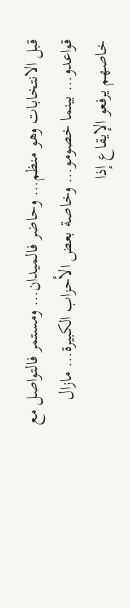قبل الانتخابات وهو منظم… وحاضر فالميدان… ومستمر فالتواصل مع قواعدو… بينما خصومو… وخاصة بعض الأحزاب الكبيرة… مازال خاصهم يرفعو الإيقاع إذا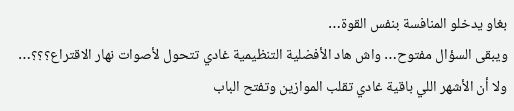بغاو يدخلو المنافسة بنفس القوة…
ويبقى السؤال مفتوح… واش هاد الأفضلية التنظيمية غادي تتحول لأصوات نهار الاقتراع؟؟؟… ولا أن الأشهر اللي باقية غادي تقلب الموازين وتفتح الباب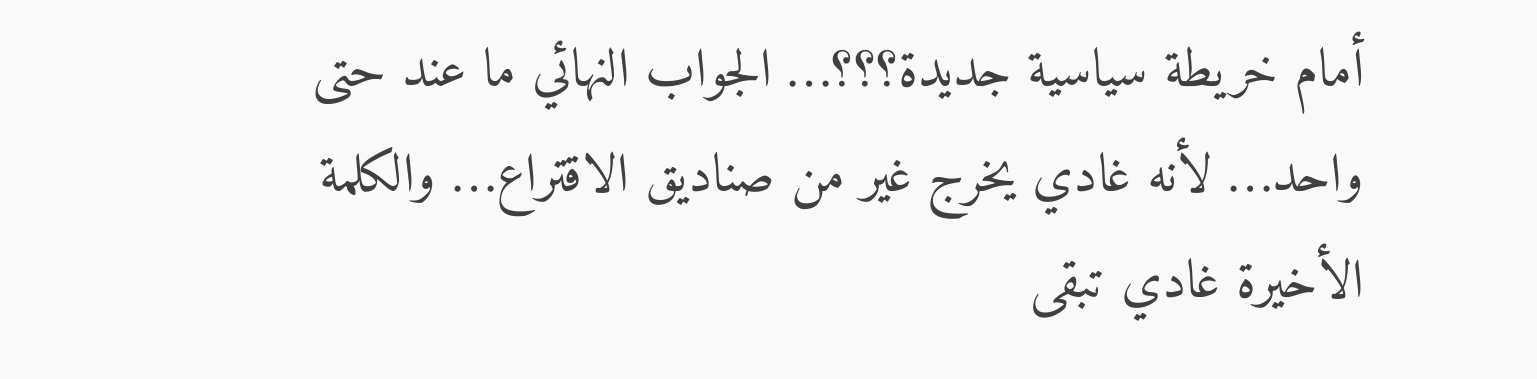أمام خريطة سياسية جديدة؟؟؟… الجواب النهائي ما عند حتى واحد… لأنه غادي يخرج غير من صناديق الاقتراع… والكلمة الأخيرة غادي تبقى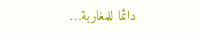دائما للمغاربة…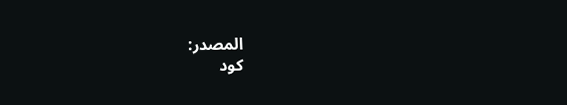المصدر:
كود